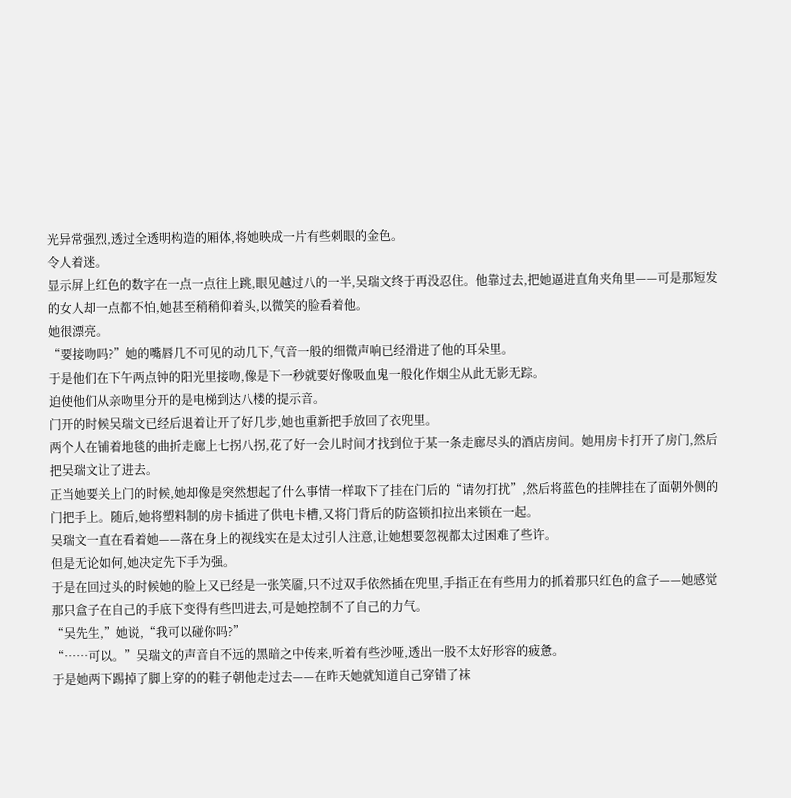光异常强烈,透过全透明构造的厢体,将她映成一片有些刺眼的金色。
令人着迷。
显示屏上红色的数字在一点一点往上跳,眼见越过八的一半,吴瑞文终于再没忍住。他靠过去,把她逼进直角夹角里——可是那短发的女人却一点都不怕,她甚至稍稍仰着头,以微笑的脸看着他。
她很漂亮。
“要接吻吗?”她的嘴唇几不可见的动几下,气音一般的细微声响已经滑进了他的耳朵里。
于是他们在下午两点钟的阳光里接吻,像是下一秒就要好像吸血鬼一般化作烟尘从此无影无踪。
迫使他们从亲吻里分开的是电梯到达八楼的提示音。
门开的时候吴瑞文已经后退着让开了好几步,她也重新把手放回了衣兜里。
两个人在铺着地毯的曲折走廊上七拐八拐,花了好一会儿时间才找到位于某一条走廊尽头的酒店房间。她用房卡打开了房门,然后把吴瑞文让了进去。
正当她要关上门的时候,她却像是突然想起了什么事情一样取下了挂在门后的“请勿打扰”,然后将蓝色的挂牌挂在了面朝外侧的门把手上。随后,她将塑料制的房卡插进了供电卡槽,又将门背后的防盗锁扣拉出来锁在一起。
吴瑞文一直在看着她——落在身上的视线实在是太过引人注意,让她想要忽视都太过困难了些许。
但是无论如何,她决定先下手为强。
于是在回过头的时候她的脸上又已经是一张笑靥,只不过双手依然插在兜里,手指正在有些用力的抓着那只红色的盒子——她感觉那只盒子在自己的手底下变得有些凹进去,可是她控制不了自己的力气。
“吴先生,”她说,“我可以碰你吗?”
“……可以。”吴瑞文的声音自不远的黑暗之中传来,听着有些沙哑,透出一股不太好形容的疲惫。
于是她两下踢掉了脚上穿的的鞋子朝他走过去——在昨天她就知道自己穿错了袜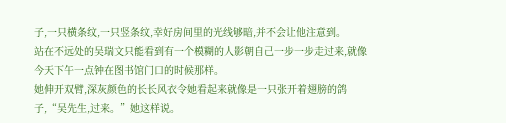子,一只横条纹,一只竖条纹,幸好房间里的光线够暗,并不会让他注意到。
站在不远处的吴瑞文只能看到有一个模糊的人影朝自己一步一步走过来,就像今天下午一点钟在图书馆门口的时候那样。
她伸开双臂,深灰颜色的长长风衣令她看起来就像是一只张开着翅膀的鸽子,“吴先生,过来。”她这样说。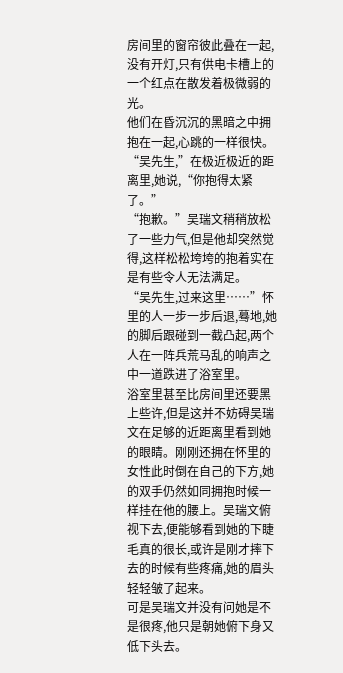房间里的窗帘彼此叠在一起,没有开灯,只有供电卡槽上的一个红点在散发着极微弱的光。
他们在昏沉沉的黑暗之中拥抱在一起,心跳的一样很快。
“吴先生,”在极近极近的距离里,她说,“你抱得太紧了。”
“抱歉。”吴瑞文稍稍放松了一些力气,但是他却突然觉得,这样松松垮垮的抱着实在是有些令人无法满足。
“吴先生,过来这里……”怀里的人一步一步后退,蓦地,她的脚后跟碰到一截凸起,两个人在一阵兵荒马乱的响声之中一道跌进了浴室里。
浴室里甚至比房间里还要黑上些许,但是这并不妨碍吴瑞文在足够的近距离里看到她的眼睛。刚刚还拥在怀里的女性此时倒在自己的下方,她的双手仍然如同拥抱时候一样挂在他的腰上。吴瑞文俯视下去,便能够看到她的下睫毛真的很长,或许是刚才摔下去的时候有些疼痛,她的眉头轻轻皱了起来。
可是吴瑞文并没有问她是不是很疼,他只是朝她俯下身又低下头去。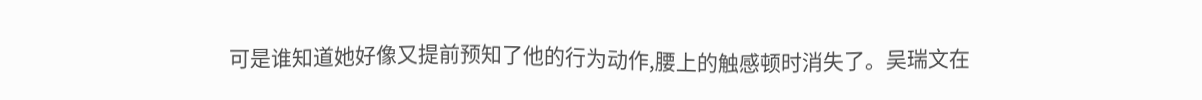可是谁知道她好像又提前预知了他的行为动作,腰上的触感顿时消失了。吴瑞文在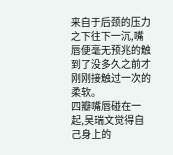来自于后颈的压力之下往下一沉,嘴唇便毫无预兆的触到了没多久之前才刚刚接触过一次的柔软。
四瓣嘴唇碰在一起,吴瑞文觉得自己身上的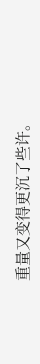重量又变得更沉了些许。